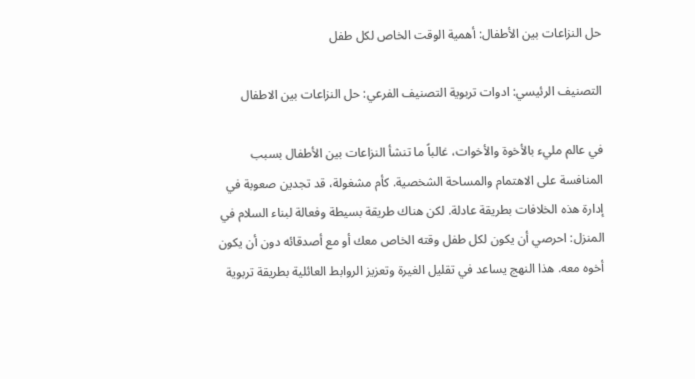حل النزاعات بين الأطفال: أهمية الوقت الخاص لكل طفل

التصنيف الرئيسي: ادوات تربوية التصنيف الفرعي: حل النزاعات بين الاطفال

في عالم مليء بالأخوة والأخوات، غالباً ما تنشأ النزاعات بين الأطفال بسبب المنافسة على الاهتمام والمساحة الشخصية. كأم مشغولة، قد تجدين صعوبة في إدارة هذه الخلافات بطريقة عادلة. لكن هناك طريقة بسيطة وفعالة لبناء السلام في المنزل: احرصي أن يكون لكل طفل وقته الخاص معك أو مع أصدقائه دون أن يكون أخوه معه. هذا النهج يساعد في تقليل الغيرة وتعزيز الروابط العائلية بطريقة تربوية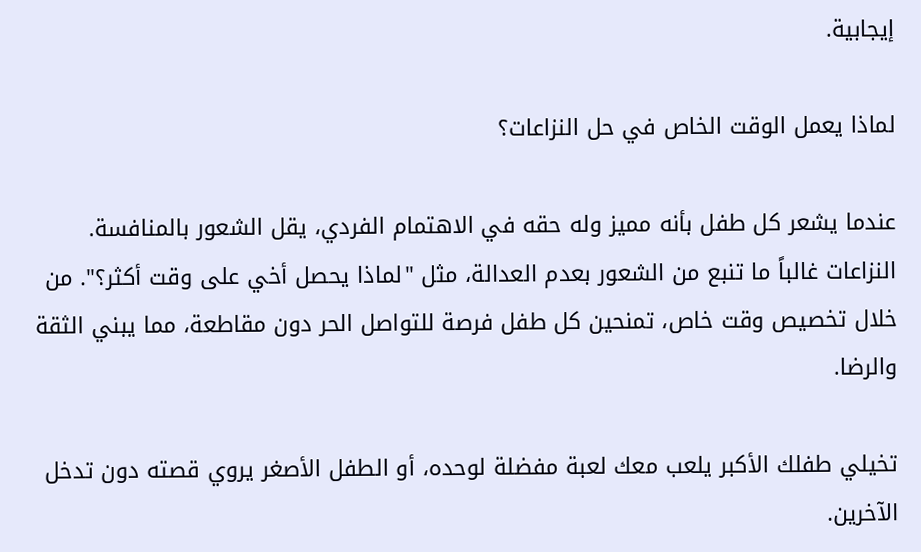إيجابية.

لماذا يعمل الوقت الخاص في حل النزاعات؟

عندما يشعر كل طفل بأنه مميز وله حقه في الاهتمام الفردي، يقل الشعور بالمنافسة. النزاعات غالباً ما تنبع من الشعور بعدم العدالة، مثل "لماذا يحصل أخي على وقت أكثر؟". من خلال تخصيص وقت خاص، تمنحين كل طفل فرصة للتواصل الحر دون مقاطعة، مما يبني الثقة والرضا.

تخيلي طفلك الأكبر يلعب معك لعبة مفضلة لوحده، أو الطفل الأصغر يروي قصته دون تدخل الآخرين.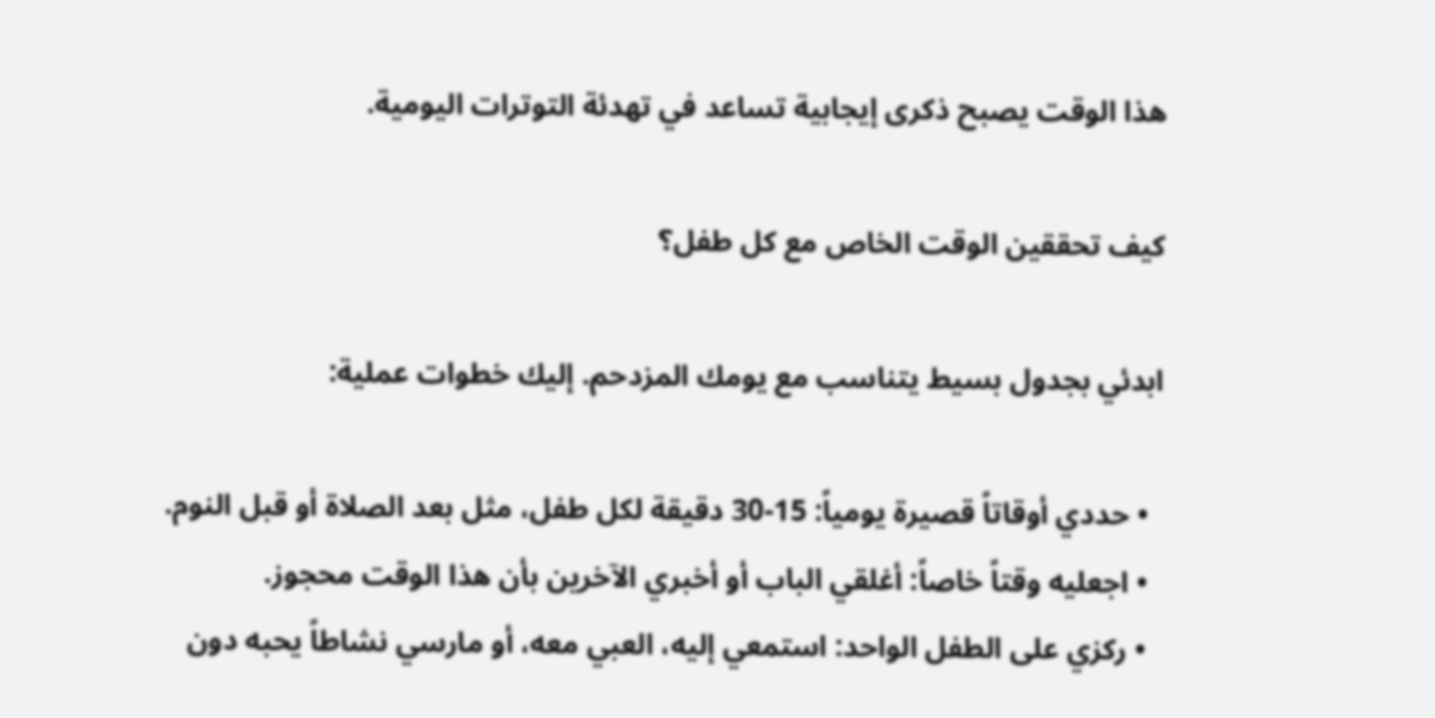هذا الوقت يصبح ذكرى إيجابية تساعد في تهدئة التوترات اليومية.

كيف تحققين الوقت الخاص مع كل طفل؟

ابدئي بجدول بسيط يتناسب مع يومك المزدحم. إليك خطوات عملية:

  • حددي أوقاتاً قصيرة يومياً: 15-30 دقيقة لكل طفل، مثل بعد الصلاة أو قبل النوم.
  • اجعليه وقتاً خاصاً: أغلقي الباب أو أخبري الآخرين بأن هذا الوقت محجوز.
  • ركزي على الطفل الواحد: استمعي إليه، العبي معه، أو مارسي نشاطاً يحبه دون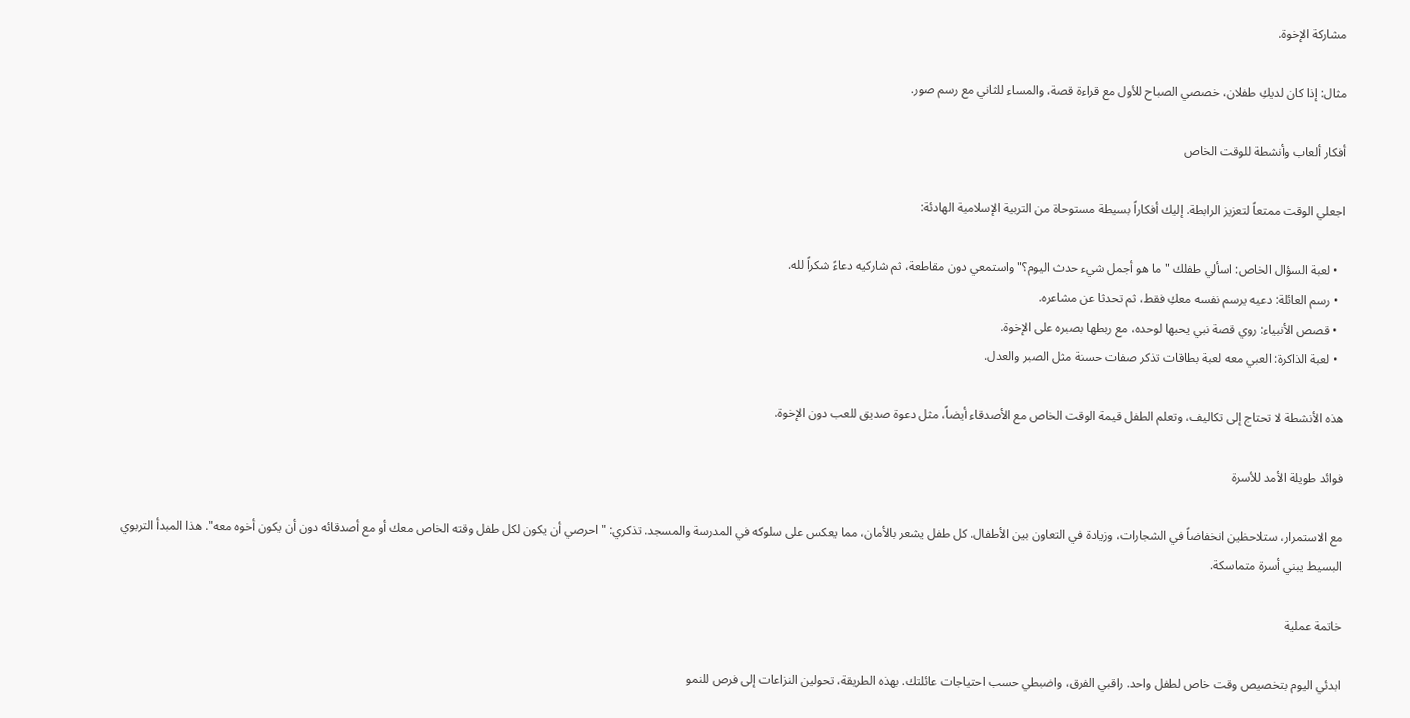مشاركة الإخوة.

مثال: إذا كان لديكِ طفلان، خصصي الصباح للأول مع قراءة قصة، والمساء للثاني مع رسم صور.

أفكار ألعاب وأنشطة للوقت الخاص

اجعلي الوقت ممتعاً لتعزيز الرابطة. إليك أفكاراً بسيطة مستوحاة من التربية الإسلامية الهادئة:

  • لعبة السؤال الخاص: اسألي طفلك "ما هو أجمل شيء حدث اليوم؟" واستمعي دون مقاطعة، ثم شاركيه دعاءً شكراً لله.
  • رسم العائلة: دعيه يرسم نفسه معكِ فقط، ثم تحدثا عن مشاعره.
  • قصص الأنبياء: روي قصة نبي يحبها لوحده، مع ربطها بصبره على الإخوة.
  • لعبة الذاكرة: العبي معه لعبة بطاقات تذكر صفات حسنة مثل الصبر والعدل.

هذه الأنشطة لا تحتاج إلى تكاليف، وتعلم الطفل قيمة الوقت الخاص مع الأصدقاء أيضاً، مثل دعوة صديق للعب دون الإخوة.

فوائد طويلة الأمد للأسرة

مع الاستمرار، ستلاحظين انخفاضاً في الشجارات، وزيادة في التعاون بين الأطفال. كل طفل يشعر بالأمان، مما يعكس على سلوكه في المدرسة والمسجد. تذكري: "احرصي أن يكون لكل طفل وقته الخاص معك أو مع أصدقائه دون أن يكون أخوه معه". هذا المبدأ التربوي البسيط يبني أسرة متماسكة.

خاتمة عملية

ابدئي اليوم بتخصيص وقت خاص لطفل واحد. راقبي الفرق، واضبطي حسب احتياجات عائلتك. بهذه الطريقة، تحولين النزاعات إلى فرص للنمو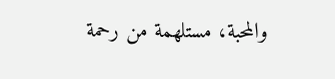والمحبة، مستلهمة من رحمة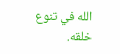الله في تنوع خلقه.